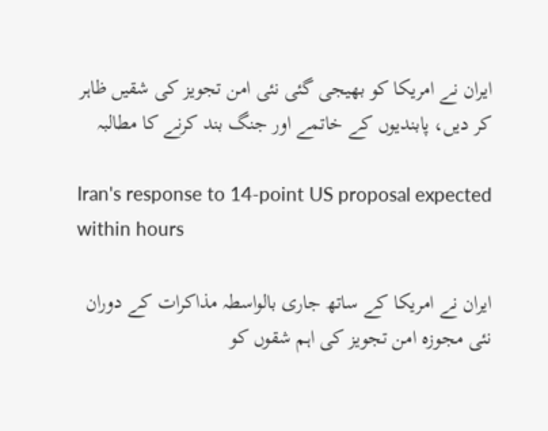ایران نے امریکا کو بھیجی گئی نئی امن تجویز کی شقیں ظاہر کر دیں، پابندیوں کے خاتمے اور جنگ بند کرنے کا مطالبہ

Iran's response to 14-point US proposal expected within hours

ایران نے امریکا کے ساتھ جاری بالواسطہ مذاکرات کے دوران نئی مجوزہ امن تجویز کی اہم شقوں کو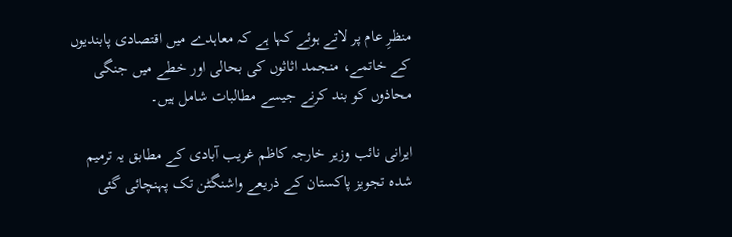منظرِ عام پر لاتے ہوئے کہا ہے کہ معاہدے میں اقتصادی پابندیوں کے خاتمے، منجمد اثاثوں کی بحالی اور خطے میں جنگی محاذوں کو بند کرنے جیسے مطالبات شامل ہیں۔

ایرانی نائب وزیر خارجہ کاظم غریب آبادی کے مطابق یہ ترمیم شدہ تجویز پاکستان کے ذریعے واشنگٹن تک پہنچائی گئی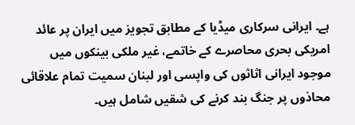ہے۔ ایرانی سرکاری میڈیا کے مطابق تجویز میں ایران پر عائد امریکی بحری محاصرے کے خاتمے، غیر ملکی بینکوں میں موجود ایرانی اثاثوں کی واپسی اور لبنان سمیت تمام علاقائی محاذوں پر جنگ بند کرنے کی شقیں شامل ہیں۔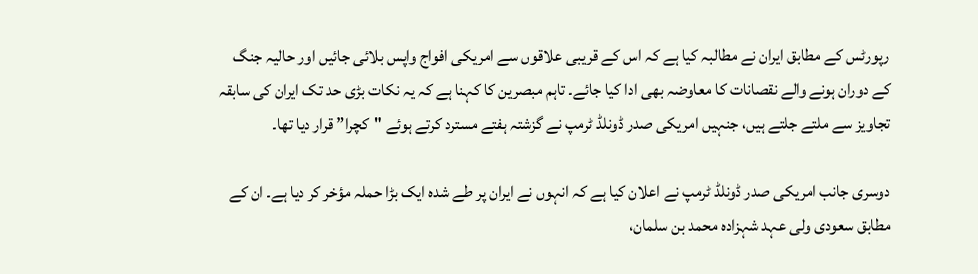رپورٹس کے مطابق ایران نے مطالبہ کیا ہے کہ اس کے قریبی علاقوں سے امریکی افواج واپس بلائی جائیں اور حالیہ جنگ کے دوران ہونے والے نقصانات کا معاوضہ بھی ادا کیا جائے۔ تاہم مبصرین کا کہنا ہے کہ یہ نکات بڑی حد تک ایران کی سابقہ تجاویز سے ملتے جلتے ہیں، جنہیں امریکی صدر ڈونلڈ ٹرمپ نے گزشتہ ہفتے مسترد کرتے ہوئے "کچرا” قرار دیا تھا۔

دوسری جانب امریکی صدر ڈونلڈ ٹرمپ نے اعلان کیا ہے کہ انہوں نے ایران پر طے شدہ ایک بڑا حملہ مؤخر کر دیا ہے۔ ان کے مطابق سعودی ولی عہد شہزادہ محمد بن سلمان،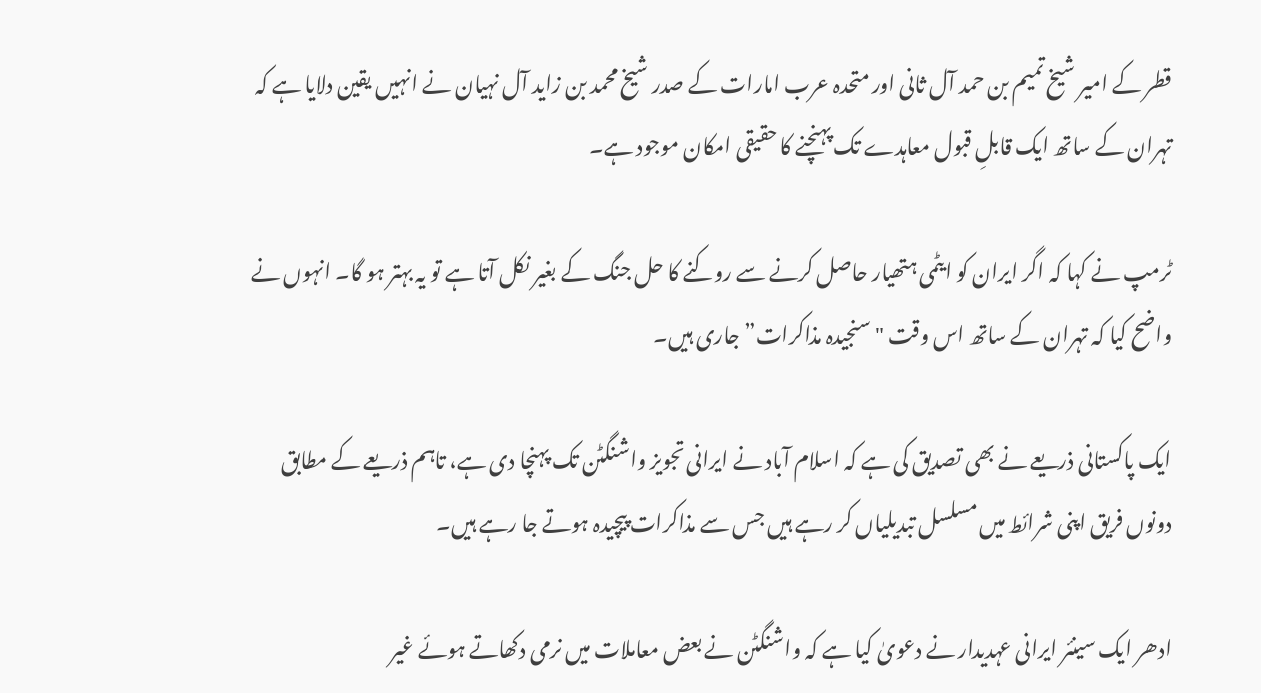قطر کے امیر شیخ تمیم بن حمد آل ثانی اور متحدہ عرب امارات کے صدر شیخ محمد بن زاید آل نہیان نے انہیں یقین دلایا ہے کہ تہران کے ساتھ ایک قابلِ قبول معاہدے تک پہنچنے کا حقیقی امکان موجود ہے۔

ٹرمپ نے کہا کہ اگر ایران کو ایٹمی ہتھیار حاصل کرنے سے روکنے کا حل جنگ کے بغیر نکل آتا ہے تو یہ بہتر ہو گا۔ انہوں نے واضح کیا کہ تہران کے ساتھ اس وقت "سنجیدہ مذاکرات” جاری ہیں۔

ایک پاکستانی ذریعے نے بھی تصدیق کی ہے کہ اسلام آباد نے ایرانی تجویز واشنگٹن تک پہنچا دی ہے، تاہم ذریعے کے مطابق دونوں فریق اپنی شرائط میں مسلسل تبدیلیاں کر رہے ہیں جس سے مذاکرات پیچیدہ ہوتے جا رہے ہیں۔

ادھر ایک سینئر ایرانی عہدیدار نے دعویٰ کیا ہے کہ واشنگٹن نے بعض معاملات میں نرمی دکھاتے ہوئے غیر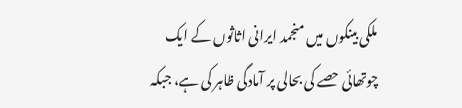ملکی بینکوں میں منجمد ایرانی اثاثوں کے ایک چوتھائی حصے کی بحالی پر آمادگی ظاہر کی ہے، جبکہ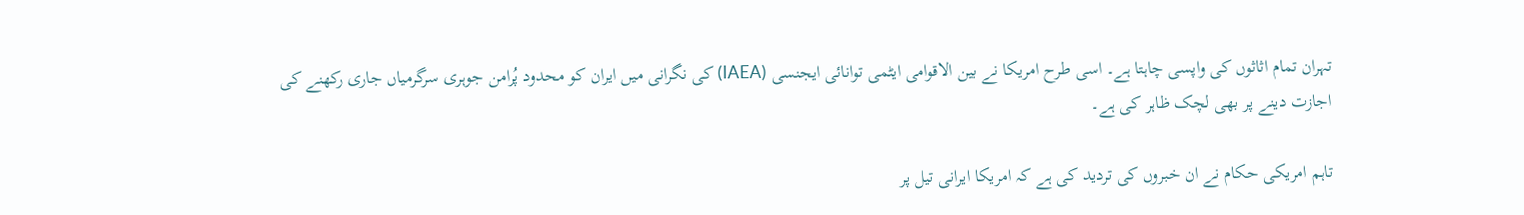تہران تمام اثاثوں کی واپسی چاہتا ہے۔ اسی طرح امریکا نے بین الاقوامی ایٹمی توانائی ایجنسی (IAEA) کی نگرانی میں ایران کو محدود پُرامن جوہری سرگرمیاں جاری رکھنے کی اجازت دینے پر بھی لچک ظاہر کی ہے۔

تاہم امریکی حکام نے ان خبروں کی تردید کی ہے کہ امریکا ایرانی تیل پر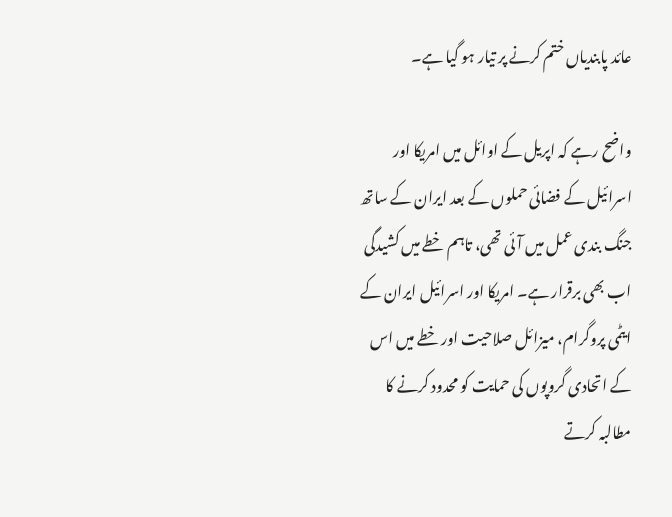عائد پابندیاں ختم کرنے پر تیار ہو گیا ہے۔

واضح رہے کہ اپریل کے اوائل میں امریکا اور اسرائیل کے فضائی حملوں کے بعد ایران کے ساتھ جنگ بندی عمل میں آئی تھی، تاہم خطے میں کشیدگی اب بھی برقرار ہے۔ امریکا اور اسرائیل ایران کے ایٹمی پروگرام، میزائل صلاحیت اور خطے میں اس کے اتحادی گروپوں کی حمایت کو محدود کرنے کا مطالبہ کرتے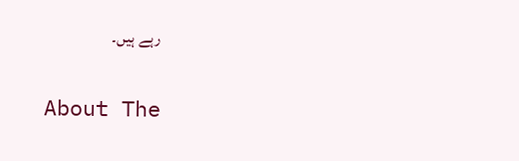رہے ہیں۔

About The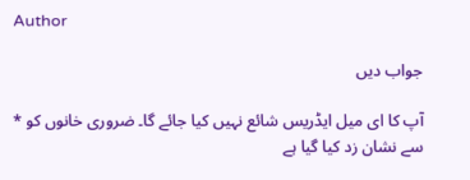Author

جواب دیں

آپ کا ای میل ایڈریس شائع نہیں کیا جائے گا۔ ضروری خانوں کو * سے نشان زد کیا گیا ہے